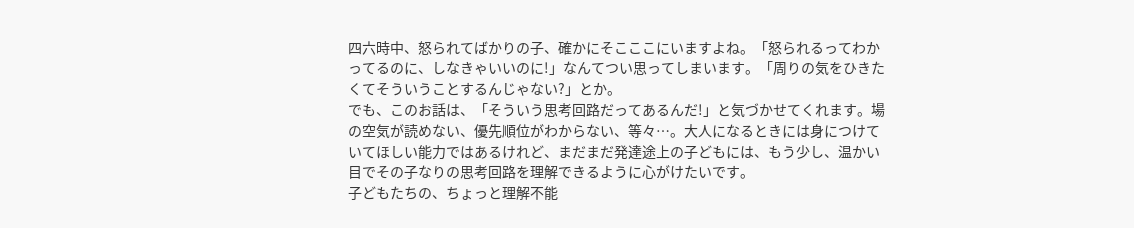四六時中、怒られてばかりの子、確かにそこここにいますよね。「怒られるってわかってるのに、しなきゃいいのに!」なんてつい思ってしまいます。「周りの気をひきたくてそういうことするんじゃない?」とか。
でも、このお話は、「そういう思考回路だってあるんだ!」と気づかせてくれます。場の空気が読めない、優先順位がわからない、等々…。大人になるときには身につけていてほしい能力ではあるけれど、まだまだ発達途上の子どもには、もう少し、温かい目でその子なりの思考回路を理解できるように心がけたいです。
子どもたちの、ちょっと理解不能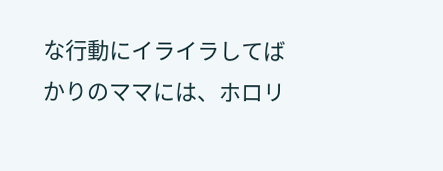な行動にイライラしてばかりのママには、ホロリ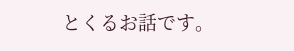とくるお話です。